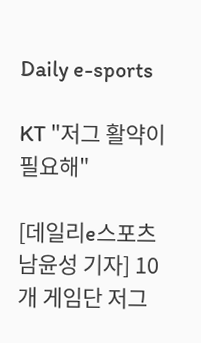Daily e-sports

KT "저그 활약이 필요해"

[데일리e스포츠 남윤성 기자] 10개 게임단 저그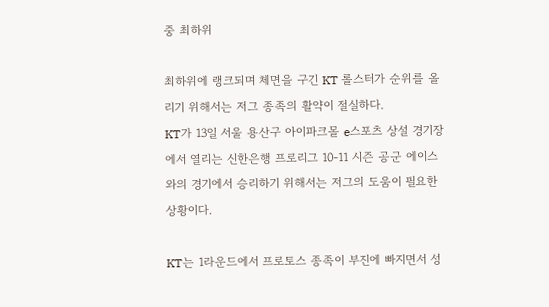중 최하위

최하위에 랭크되며 체면을 구긴 KT 롤스터가 순위를 올리기 위해서는 저그 종족의 활약이 절실하다.
KT가 13일 서울 용산구 아이파크몰 e스포츠 상설 경기장에서 열리는 신한은행 프로리그 10-11 시즌 공군 에이스와의 경기에서 승리하기 위해서는 저그의 도움이 필요한 상황이다.

KT는 1라운드에서 프로토스 종족이 부진에 빠지면서 성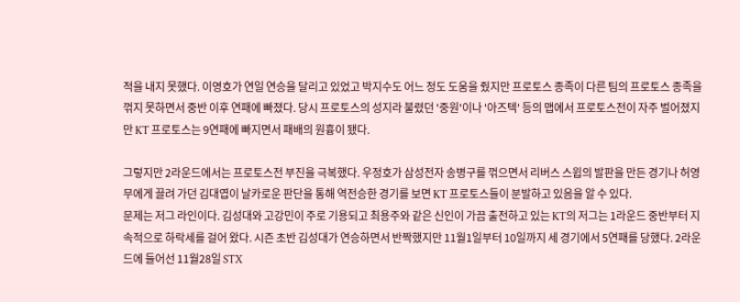적을 내지 못했다. 이영호가 연일 연승을 달리고 있었고 박지수도 어느 정도 도움을 줬지만 프로토스 종족이 다른 팀의 프로토스 종족을 꺾지 못하면서 중반 이후 연패에 빠졌다. 당시 프로토스의 성지라 불렸던 '중원'이나 '아즈텍' 등의 맵에서 프로토스전이 자주 벌어졌지만 KT 프로토스는 9연패에 빠지면서 패배의 원흉이 됐다.

그렇지만 2라운드에서는 프로토스전 부진을 극복했다. 우정호가 삼성전자 송병구를 꺾으면서 리버스 스윕의 발판을 만든 경기나 허영무에게 끌려 가던 김대엽이 날카로운 판단을 통해 역전승한 경기를 보면 KT 프로토스들이 분발하고 있음을 알 수 있다.
문제는 저그 라인이다. 김성대와 고강민이 주로 기용되고 최용주와 같은 신인이 가끔 출전하고 있는 KT의 저그는 1라운드 중반부터 지속적으로 하락세를 걸어 왔다. 시즌 초반 김성대가 연승하면서 반짝했지만 11월1일부터 10일까지 세 경기에서 5연패를 당했다. 2라운드에 들어선 11월28일 STX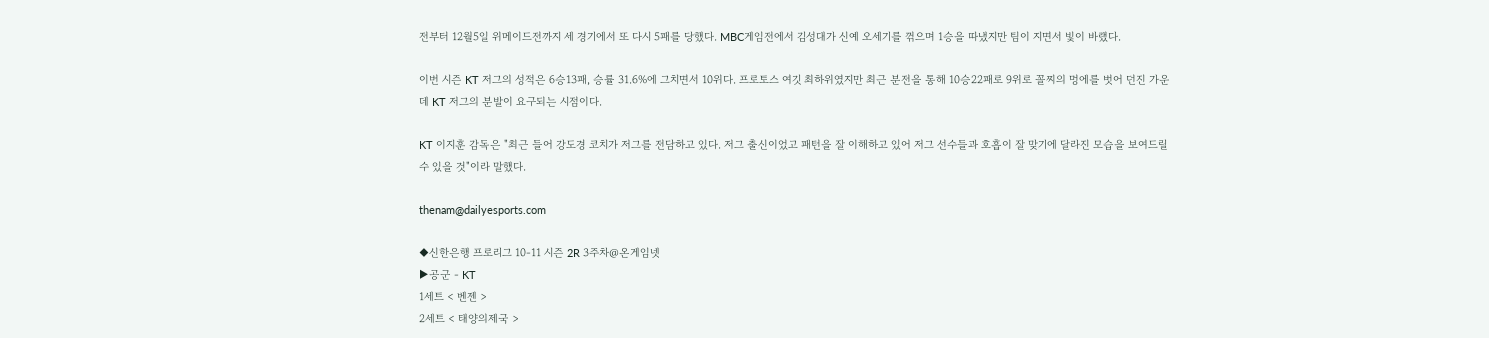전부터 12월5일 위메이드전까지 세 경기에서 또 다시 5패를 당했다. MBC게임전에서 김성대가 신예 오세기를 꺾으며 1승을 따냈지만 팀이 지면서 빛이 바랬다.

이번 시즌 KT 저그의 성적은 6승13패, 승률 31.6%에 그치면서 10위다. 프로토스 여깃 최하위였지만 최근 분전을 통해 10승22패로 9위로 꼴찌의 멍에를 벗어 던진 가운데 KT 저그의 분발이 요구되는 시점이다.

KT 이지훈 감독은 "최근 들어 강도경 코치가 저그를 전담하고 있다. 저그 출신이었고 패턴을 잘 이해하고 있어 저그 선수들과 호흡이 잘 맞기에 달라진 모습을 보여드릴 수 있을 것"이라 말했다.

thenam@dailyesports.com

◆신한은행 프로리그 10-11 시즌 2R 3주차@온게임넷
▶공군 - KT
1세트 < 벤젠 >
2세트 < 태양의제국 >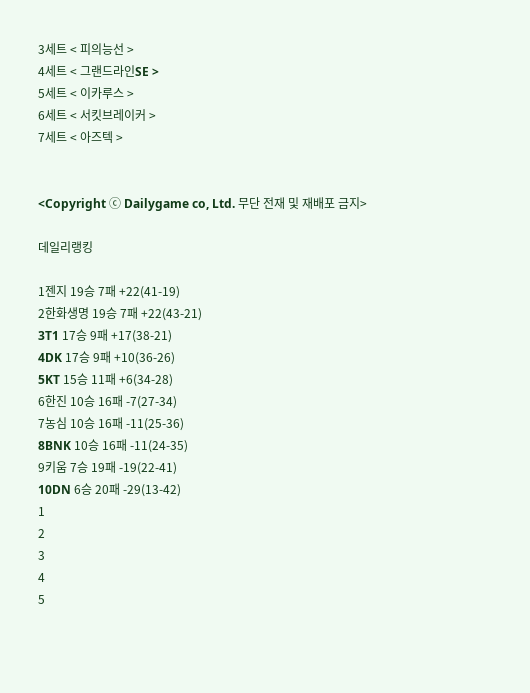3세트 < 피의능선 >
4세트 < 그랜드라인SE >
5세트 < 이카루스 >
6세트 < 서킷브레이커 >
7세트 < 아즈텍 >


<Copyright ⓒ Dailygame co, Ltd. 무단 전재 및 재배포 금지>

데일리랭킹

1젠지 19승 7패 +22(41-19)
2한화생명 19승 7패 +22(43-21)
3T1 17승 9패 +17(38-21)
4DK 17승 9패 +10(36-26)
5KT 15승 11패 +6(34-28)
6한진 10승 16패 -7(27-34)
7농심 10승 16패 -11(25-36)
8BNK 10승 16패 -11(24-35)
9키움 7승 19패 -19(22-41)
10DN 6승 20패 -29(13-42)
1
2
3
4
5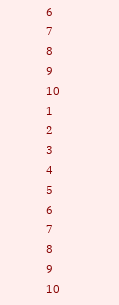6
7
8
9
10
1
2
3
4
5
6
7
8
9
10